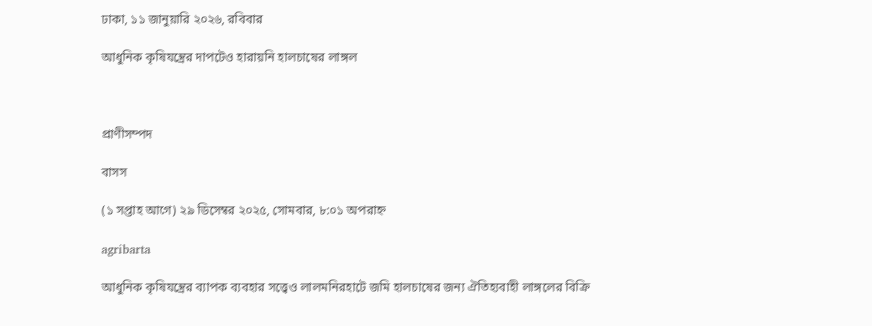ঢাকা, ১১ জানুয়ারি ২০২৬, রবিবার

আধুনিক কৃষিযন্ত্রের দাপটেও হারায়নি হালচাষের লাঙ্গল



প্রাণীসম্পদ

বাসস

(১ সপ্তাহ আগে) ২৯ ডিসেম্বর ২০২৫, সোমবার, ৮:০১ অপরাহ্ন

agribarta

আধুনিক কৃষিযন্ত্রের ব্যাপক ব্যবহার সত্ত্বেও লালমনিরহাটে জমি হালচাষের জন্য ঐতিহ্যবাহী লাঙ্গলের বিক্রি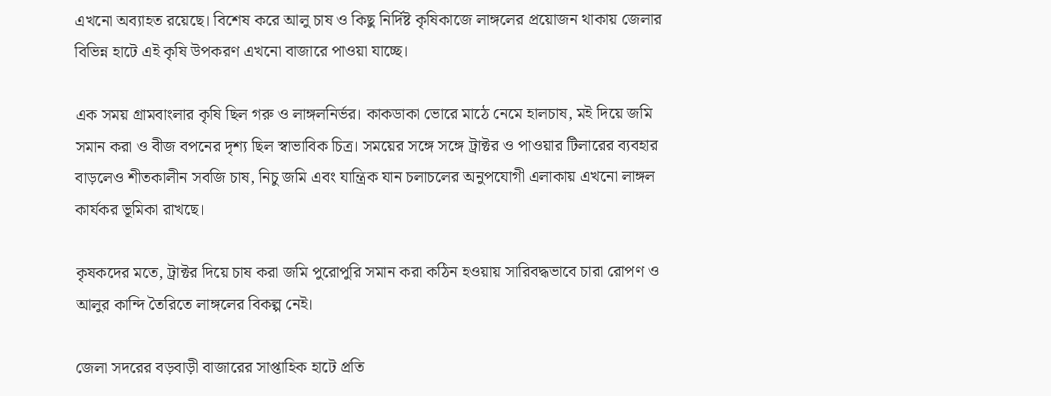এখনো অব্যাহত রয়েছে। বিশেষ করে আলু চাষ ও কিছু নির্দিষ্ট কৃষিকাজে লাঙ্গলের প্রয়োজন থাকায় জেলার বিভিন্ন হাটে এই কৃষি উপকরণ এখনো বাজারে পাওয়া যাচ্ছে।

এক সময় গ্রামবাংলার কৃষি ছিল গরু ও লাঙ্গলনির্ভর। কাকডাকা ভোরে মাঠে নেমে হালচাষ, মই দিয়ে জমি সমান করা ও বীজ বপনের দৃশ্য ছিল স্বাভাবিক চিত্র। সময়ের সঙ্গে সঙ্গে ট্রাক্টর ও পাওয়ার টিলারের ব্যবহার বাড়লেও শীতকালীন সবজি চাষ, নিচু জমি এবং যান্ত্রিক যান চলাচলের অনুপযোগী এলাকায় এখনো লাঙ্গল কার্যকর ভূমিকা রাখছে।

কৃষকদের মতে, ট্রাক্টর দিয়ে চাষ করা জমি পুরোপুরি সমান করা কঠিন হওয়ায় সারিবদ্ধভাবে চারা রোপণ ও আলুর কান্দি তৈরিতে লাঙ্গলের বিকল্প নেই।

জেলা সদরের বড়বাড়ী বাজারের সাপ্তাহিক হাটে প্রতি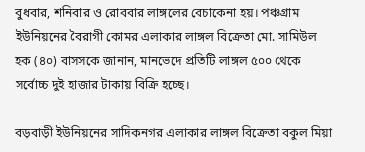বুধবার, শনিবার ও রোববার লাঙ্গলের বেচাকেনা হয়। পঞ্চগ্রাম ইউনিয়নের বৈরাগী কোমর এলাকার লাঙ্গল বিক্রেতা মো. সামিউল হক (৪০) বাসসকে জানান, মানভেদে প্রতিটি লাঙ্গল ৫০০ থেকে সর্বোচ্চ দুই হাজার টাকায় বিক্রি হচ্ছে।

বড়বাড়ী ইউনিয়নের সাদিকনগর এলাকার লাঙ্গল বিক্রেতা বকুল মিয়া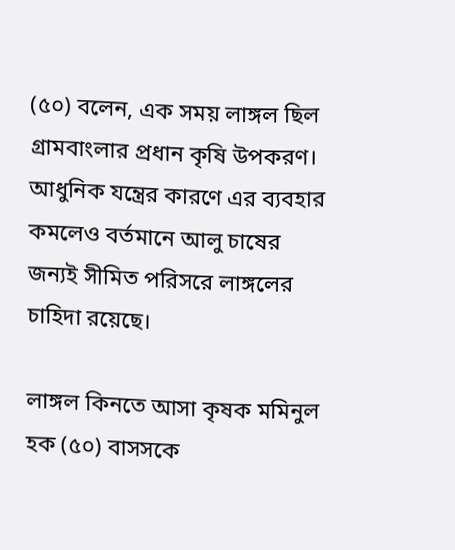(৫০) বলেন, এক সময় লাঙ্গল ছিল গ্রামবাংলার প্রধান কৃষি উপকরণ। আধুনিক যন্ত্রের কারণে এর ব্যবহার কমলেও বর্তমানে আলু চাষের জন্যই সীমিত পরিসরে লাঙ্গলের চাহিদা রয়েছে।

লাঙ্গল কিনতে আসা কৃষক মমিনুল হক (৫০) বাসসকে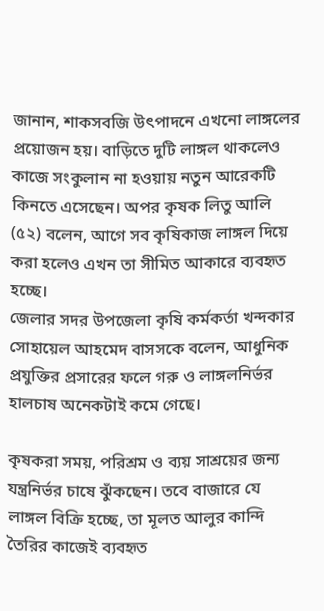জানান, শাকসবজি উৎপাদনে এখনো লাঙ্গলের প্রয়োজন হয়। বাড়িতে দুটি লাঙ্গল থাকলেও কাজে সংকুলান না হওয়ায় নতুন আরেকটি কিনতে এসেছেন। অপর কৃষক লিতু আলি (৫২) বলেন, আগে সব কৃষিকাজ লাঙ্গল দিয়ে করা হলেও এখন তা সীমিত আকারে ব্যবহৃত হচ্ছে।
জেলার সদর উপজেলা কৃষি কর্মকর্তা খন্দকার সোহায়েল আহমেদ বাসসকে বলেন, আধুনিক প্রযুক্তির প্রসারের ফলে গরু ও লাঙ্গলনির্ভর হালচাষ অনেকটাই কমে গেছে।

কৃষকরা সময়, পরিশ্রম ও ব্যয় সাশ্রয়ের জন্য যন্ত্রনির্ভর চাষে ঝুঁকছেন। তবে বাজারে যে লাঙ্গল বিক্রি হচ্ছে, তা মূলত আলুর কান্দি তৈরির কাজেই ব্যবহৃত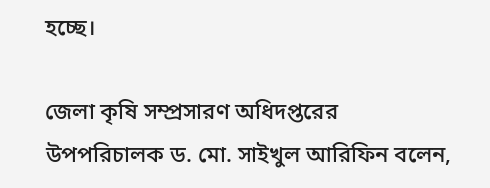হচ্ছে।

জেলা কৃষি সম্প্রসারণ অধিদপ্তরের উপপরিচালক ড. মো. সাইখুল আরিফিন বলেন,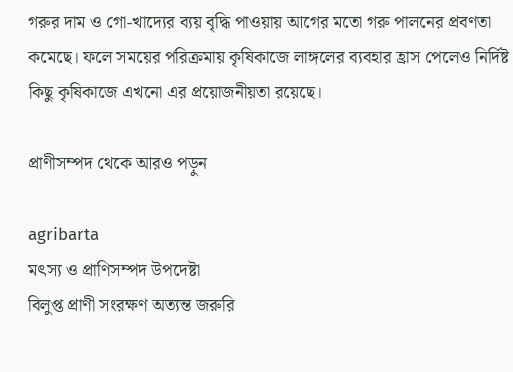গরুর দাম ও গো-খাদ্যের ব্যয় বৃদ্ধি পাওয়ায় আগের মতো গরু পালনের প্রবণতা কমেছে। ফলে সময়ের পরিক্রমায় কৃষিকাজে লাঙ্গলের ব্যবহার হ্রাস পেলেও নির্দিষ্ট কিছু কৃষিকাজে এখনো এর প্রয়োজনীয়তা রয়েছে।

প্রাণীসম্পদ থেকে আরও পড়ুন

agribarta
মৎস্য ও প্রাণিসম্পদ উপদেষ্টা
বিলুপ্ত প্রাণী সংরক্ষণ অত্যন্ত জরুরি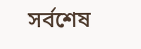সর্বশেষ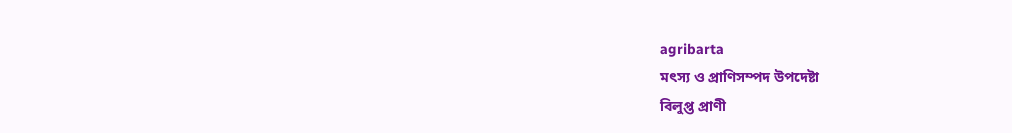agribarta
মৎস্য ও প্রাণিসম্পদ উপদেষ্টা
বিলুপ্ত প্রাণী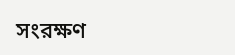সংরক্ষণ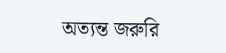অত্যন্ত জরুরি